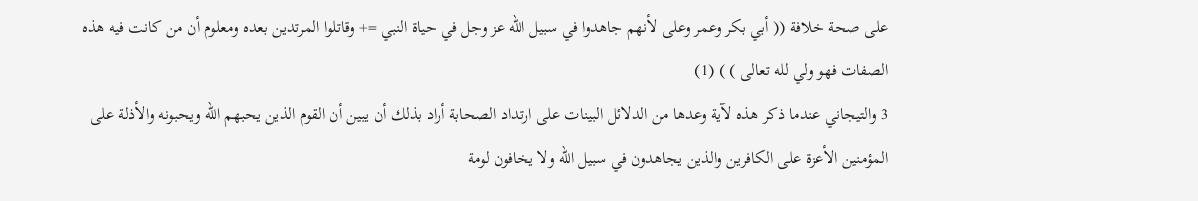على صحة خلافة (( أبي بكر وعمر وعلى لأنهم جاهدوا في سبيل الله عز وجل في حياة النبي =+ وقاتلوا المرتدين بعده ومعلوم أن من كانت فيه هذه الصفات فهو ولي لله تعالى ) ) (1)
3 والتيجاني عندما ذكر هذه لآية وعدها من الدلائل البينات على ارتداد الصحابة أراد بذلك أن يبين أن القوم الذين يحبهم الله ويحبونه والأذلة على المؤمنين الأعزة على الكافرين والذين يجاهدون في سبيل الله ولا يخافون لومة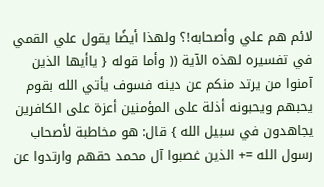لائم هم علي وأصحابه!؟ ولهذا أيضًا يقول علي القمي في تفسيره لهذه الآية (( وأما قوله { ياأيها الذين آمنوا من يرتد منكم عن دينه فسوف يأتي الله بقوم يحبهم ويحبونه أذلة على المؤمنين أعزة على الكافرين يجاهدون في سبيل الله } قال: هو مخاطبة لأصحاب رسول الله =+ الذين غصبوا آل محمد حقهم وارتدوا عن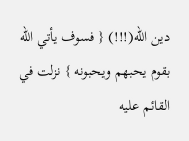دين الله(!!!) { فسوف يأتي الله بقوم يحبهم ويحبونه } نزلت في القائم عليه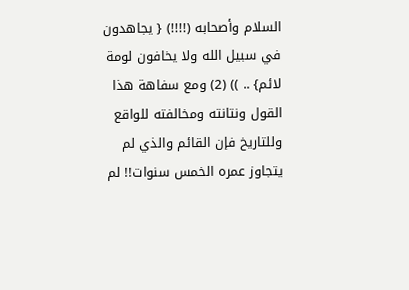السلام وأصحابه (!!!!) { يجاهدون في سبيل الله ولا يخافون لومة لائم} .. )) (2) ومع سفاهة هذا القول ونتانته ومخالفته للواقع وللتاريخ فإن القائم والذي لم يتجاوز عمره الخمس سنوات!! لم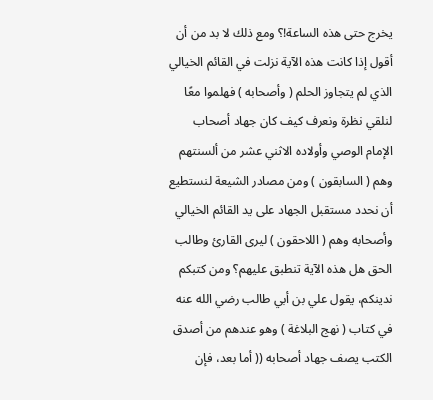يخرج حتى هذه الساعة!؟ ومع ذلك لا بد من أن أقول إذا كانت هذه الآية نزلت في القائم الخيالي الذي لم يتجاوز الحلم ( وأصحابه ) فهلموا معًا لنلقي نظرة ونعرف كيف كان جهاد أصحاب الإمام الوصي وأولاده الاثني عشر من ألسنتهم وهم ( السابقون ) ومن مصادر الشيعة لنستطيع أن نحدد مستقبل الجهاد على يد القائم الخيالي وأصحابه وهم ( اللاحقون ) ليرى القارئ وطالب الحق هل هذه الآية تنطبق عليهم؟ ومن كتبكم ندينكم، يقول علي بن أبي طالب رضي الله عنه في كتاب ( نهج البلاغة ) وهو عندهم من أصدق الكتب يصف جهاد أصحابه (( أما بعد، فإن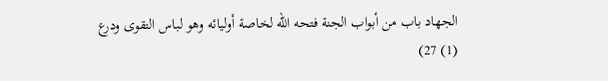الجهاد باب من أبواب الجنة فتحه الله لخاصة أوليائه وهو لباس التقوى ودرع
(1) 27)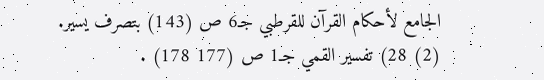الجامع لأحكام القرآن للقرطبي جـ6 ص (143) بتصرف يسير.
(2) 28) تفسير القمي جـ1 ص (177 178) .